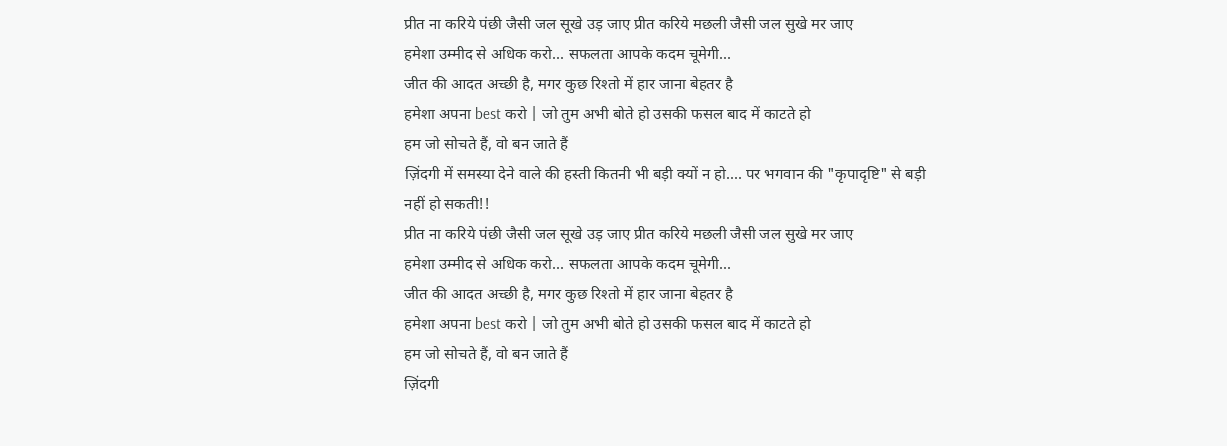प्रीत ना करिये पंछी जैसी जल सूखे उड़ जाए प्रीत करिये मछली जैसी जल सुखे मर जाए
हमेशा उम्मीद से अधिक करो... सफलता आपके कदम चूमेगी...
जीत की आदत अच्छी है, मगर कुछ रिश्तो में हार जाना बेहतर है
हमेशा अपना best करो | जो तुम अभी बोते हो उसकी फसल बाद में काटते हो
हम जो सोचते हैं, वो बन जाते हैं
ज़िंदगी में समस्या देने वाले की हस्ती कितनी भी बड़ी क्यों न हो.... पर भगवान की "कृपादृष्टि" से बड़ी नहीं हो सकती!!
प्रीत ना करिये पंछी जैसी जल सूखे उड़ जाए प्रीत करिये मछली जैसी जल सुखे मर जाए
हमेशा उम्मीद से अधिक करो... सफलता आपके कदम चूमेगी...
जीत की आदत अच्छी है, मगर कुछ रिश्तो में हार जाना बेहतर है
हमेशा अपना best करो | जो तुम अभी बोते हो उसकी फसल बाद में काटते हो
हम जो सोचते हैं, वो बन जाते हैं
ज़िंदगी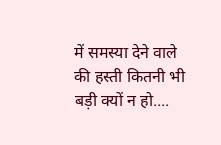में समस्या देने वाले की हस्ती कितनी भी बड़ी क्यों न हो....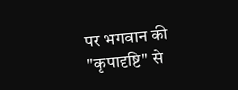पर भगवान की "कृपादृष्टि" से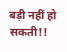बड़ी नहीं हो सकती!!